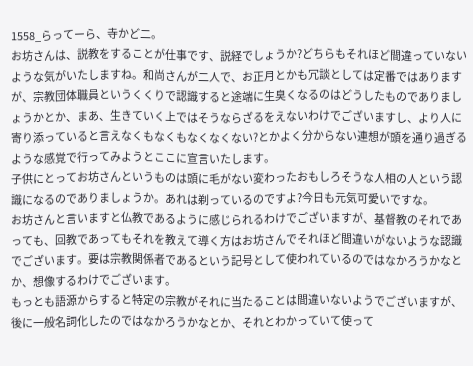1558_らってーら、寺かど二。
お坊さんは、説教をすることが仕事です、説経でしょうか?どちらもそれほど間違っていないような気がいたしますね。和尚さんが二人で、お正月とかも冗談としては定番ではありますが、宗教団体職員というくくりで認識すると途端に生臭くなるのはどうしたものでありましょうかとか、まあ、生きていく上ではそうならざるをえないわけでございますし、より人に寄り添っていると言えなくもなくもなくなくない?とかよく分からない連想が頭を通り過ぎるような感覚で行ってみようとここに宣言いたします。
子供にとってお坊さんというものは頭に毛がない変わったおもしろそうな人相の人という認識になるのでありましょうか。あれは剃っているのですよ?今日も元気可愛いですな。
お坊さんと言いますと仏教であるように感じられるわけでございますが、基督教のそれであっても、回教であってもそれを教えて導く方はお坊さんでそれほど間違いがないような認識でございます。要は宗教関係者であるという記号として使われているのではなかろうかなとか、想像するわけでございます。
もっとも語源からすると特定の宗教がそれに当たることは間違いないようでございますが、後に一般名詞化したのではなかろうかなとか、それとわかっていて使って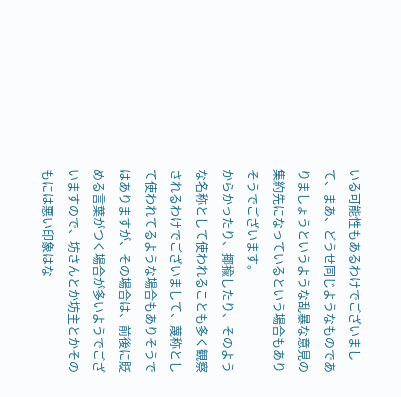いる可能性もあるわけでございまして、まあ、どうせ同じようなものでありましょうというような乱暴な意見の集約先になっているという場合もありそうでございます。
からかったり、揶揄したり、そのような名称として使われることも多く観察されるわけでございまして、蔑称として使われてるような場合もありそうではありますが、その場合は、前後に貶める言葉がつく場合が多いようでございますので、坊さんとか坊主とかそのもには悪い印象はな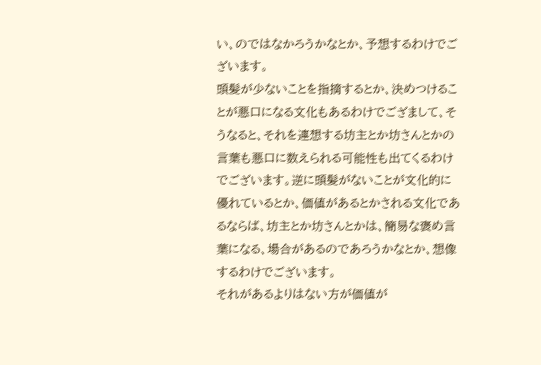い、のではなかろうかなとか、予想するわけでございます。
頭髪が少ないことを指摘するとか、決めつけることが悪口になる文化もあるわけでござまして、そうなると、それを連想する坊主とか坊さんとかの言葉も悪口に数えられる可能性も出てくるわけでございます。逆に頭髪がないことが文化的に優れているとか、価値があるとかされる文化であるならば、坊主とか坊さんとかは、簡易な褒め言葉になる、場合があるのであろうかなとか、想像するわけでございます。
それがあるよりはない方が価値が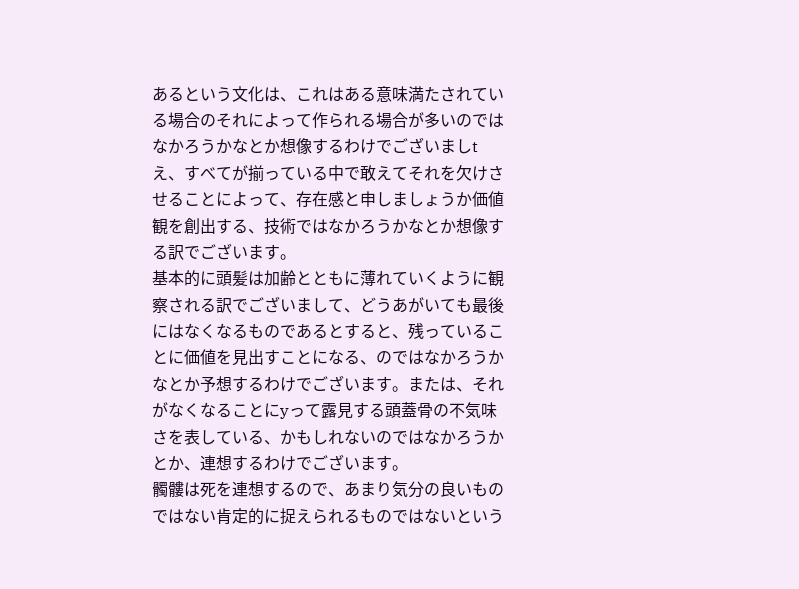あるという文化は、これはある意味満たされている場合のそれによって作られる場合が多いのではなかろうかなとか想像するわけでございましtえ、すべてが揃っている中で敢えてそれを欠けさせることによって、存在感と申しましょうか価値観を創出する、技術ではなかろうかなとか想像する訳でございます。
基本的に頭髪は加齢とともに薄れていくように観察される訳でございまして、どうあがいても最後にはなくなるものであるとすると、残っていることに価値を見出すことになる、のではなかろうかなとか予想するわけでございます。または、それがなくなることにyって露見する頭蓋骨の不気味さを表している、かもしれないのではなかろうかとか、連想するわけでございます。
髑髏は死を連想するので、あまり気分の良いものではない肯定的に捉えられるものではないという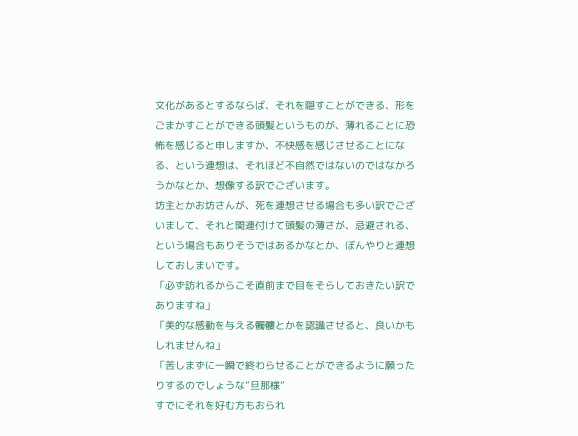文化があるとするならば、それを隠すことができる、形をごまかすことができる頭髪というものが、薄れることに恐怖を感じると申しますか、不快感を感じさせることになる、という連想は、それほど不自然ではないのではなかろうかなとか、想像する訳でございます。
坊主とかお坊さんが、死を連想させる場合も多い訳でございまして、それと関連付けて頭髪の薄さが、忌避される、という場合もありそうではあるかなとか、ぼんやりと連想しておしまいです。
「必ず訪れるからこそ直前まで目をそらしておきたい訳でありますね」
「美的な感動を与える髑髏とかを認識させると、良いかもしれませんね」
「苦しまずに一瞬で終わらせることができるように願ったりするのでしょうな”旦那様”
すでにそれを好む方もおられ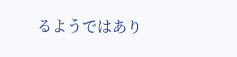るようではあり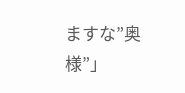ますな”奥様”」